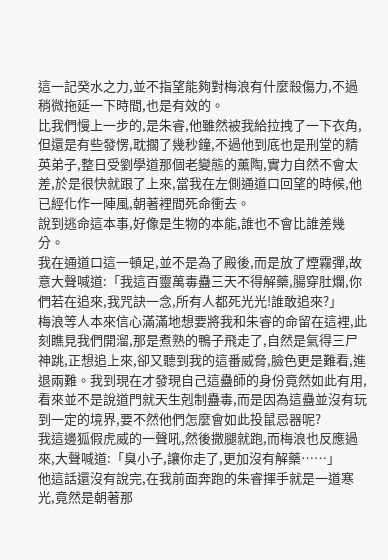這一記癸水之力,並不指望能夠對梅浪有什麼殺傷力,不過稍微拖延一下時間,也是有效的。
比我們慢上一步的,是朱睿,他雖然被我給拉拽了一下衣角,但還是有些發愣,耽擱了幾秒鐘,不過他到底也是刑堂的精英弟子,整日受劉學道那個老變態的薰陶,實力自然不會太差,於是很快就跟了上來,當我在左側通道口回望的時候,他已經化作一陣風,朝著裡間死命衝去。
說到逃命這本事,好像是生物的本能,誰也不會比誰差幾分。
我在通道口這一頓足,並不是為了殿後,而是放了煙霧彈,故意大聲喊道:「我這百靈萬毒蠱三天不得解藥,腸穿肚爛,你們若在追來,我咒訣一念,所有人都死光光!誰敢追來?」
梅浪等人本來信心滿滿地想要將我和朱睿的命留在這裡,此刻瞧見我們開溜,那是煮熟的鴨子飛走了,自然是氣得三尸神跳,正想追上來,卻又聽到我的這番威脅,臉色更是難看,進退兩難。我到現在才發現自己這蠱師的身份竟然如此有用,看來並不是說道門就天生剋制蠱毒,而是因為這蠱並沒有玩到一定的境界,要不然他們怎麼會如此投鼠忌器呢?
我這邊狐假虎威的一聲吼,然後撒腿就跑,而梅浪也反應過來,大聲喊道:「臭小子,讓你走了,更加沒有解藥……」
他這話還沒有說完,在我前面奔跑的朱睿揮手就是一道寒光,竟然是朝著那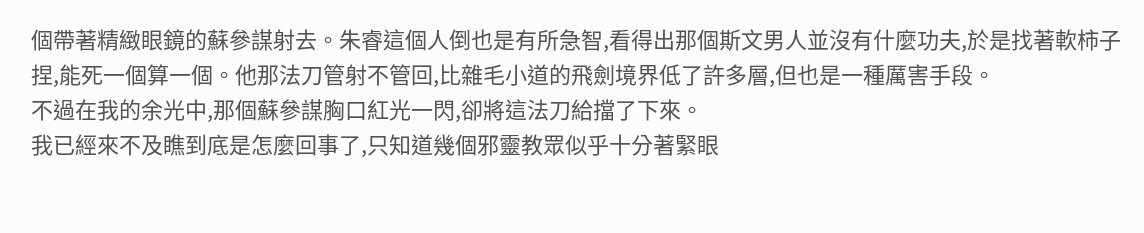個帶著精緻眼鏡的蘇參謀射去。朱睿這個人倒也是有所急智,看得出那個斯文男人並沒有什麼功夫,於是找著軟柿子捏,能死一個算一個。他那法刀管射不管回,比雜毛小道的飛劍境界低了許多層,但也是一種厲害手段。
不過在我的余光中,那個蘇參謀胸口紅光一閃,卻將這法刀給擋了下來。
我已經來不及瞧到底是怎麼回事了,只知道幾個邪靈教眾似乎十分著緊眼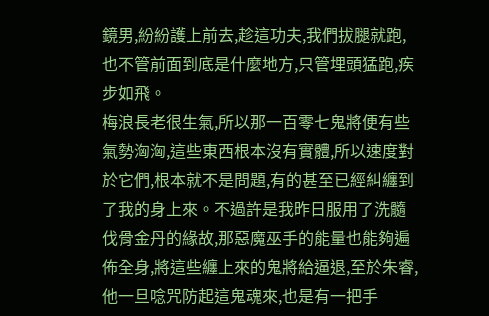鏡男,紛紛護上前去,趁這功夫,我們拔腿就跑,也不管前面到底是什麼地方,只管埋頭猛跑,疾步如飛。
梅浪長老很生氣,所以那一百零七鬼將便有些氣勢洶洶,這些東西根本沒有實體,所以速度對於它們,根本就不是問題,有的甚至已經糾纏到了我的身上來。不過許是我昨日服用了洗髓伐骨金丹的緣故,那惡魔巫手的能量也能夠遍佈全身,將這些纏上來的鬼將給逼退,至於朱睿,他一旦唸咒防起這鬼魂來,也是有一把手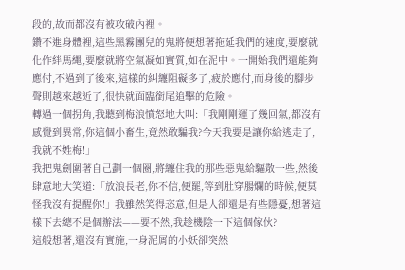段的,故而都沒有被攻破內裡。
鑽不進身體裡,這些黑霧團兒的鬼將便想著拖延我們的速度,要麼就化作絆馬繩,要麼就將空氣凝如實質,如在泥中。一開始我們還能夠應付,不過到了後來,這樣的糾纏阻礙多了,疲於應付,而身後的腳步聲則越來越近了,很快就面臨銜尾追擊的危險。
轉過一個拐角,我聽到梅浪憤怒地大叫:「我剛剛運了幾回氣,都沒有感覺到異常,你這個小畜生,竟然敢騙我?今天我要是讓你給逃走了,我就不姓梅!」
我把鬼劍圍著自己劃一個圈,將纏住我的那些惡鬼給驅散一些,然後肆意地大笑道:「放浪長老,你不信,便罷,等到肚穿腸爛的時候,便莫怪我沒有提醒你!」我雖然笑得恣意,但是人卻還是有些隱憂,想著這樣下去總不是個辦法——要不然,我趁機陰一下這個傢伙?
這般想著,還沒有實施,一身泥屑的小妖卻突然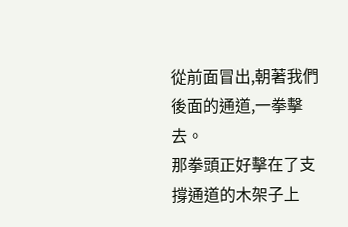從前面冒出,朝著我們後面的通道,一拳擊去。
那拳頭正好擊在了支撐通道的木架子上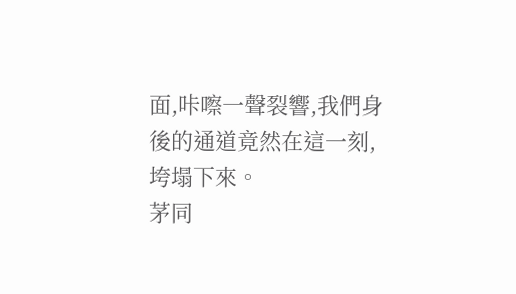面,咔嚓一聲裂響,我們身後的通道竟然在這一刻,垮塌下來。
茅同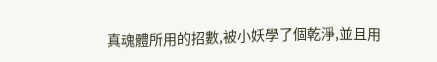真魂體所用的招數,被小妖學了個乾淨,並且用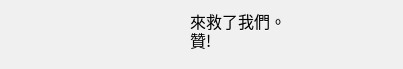來救了我們。
贊!